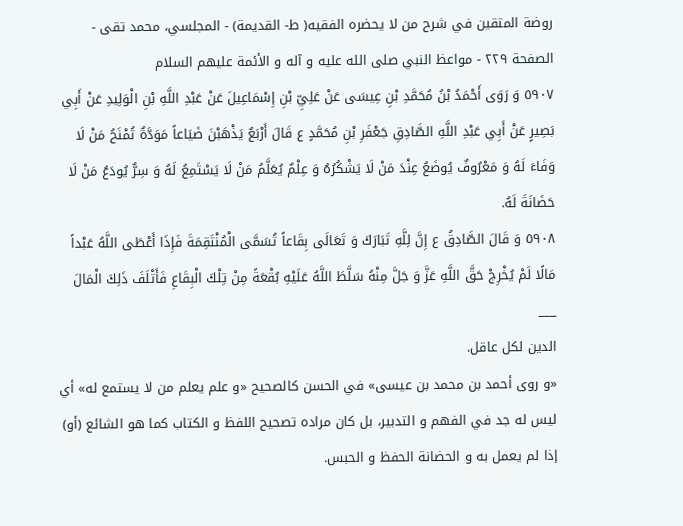روضة المتقين في شرح من لا يحضره الفقيه( ط- القديمة) - المجلسي، محمد تقى - الصفحة ٢٢٩ - مواعظ النبي صلى الله عليه و آله و الأئمة عليهم السلام
٥٩٠٧ وَ رَوَى أَحْمَدُ بْنُ مُحَمَّدِ بْنِ عِيسَى عَنْ عَلِيِّ بْنِ إِسْمَاعِيلَ عَنْ عَبْدِ اللَّهِ بْنِ الْوَلِيدِ عَنْ أَبِي بَصِيرٍ عَنْ أَبِي عَبْدِ اللَّهِ الصَّادِقِ جَعْفَرِ بْنِ مُحَمَّدٍ ع قَالَ أَرْبَعٌ يَذْهَبْنَ ضَيَاعاً مَوَدَّةٌ تُمْنَحُ مَنْ لَا وَفَاءَ لَهُ وَ مَعْرُوفٌ يُوضَعُ عِنْدَ مَنْ لَا يَشْكُرُهُ وَ عِلْمٌ يُعَلَّمُ مَنْ لَا يَسْتَمِعُ لَهُ وَ سِرٌّ يُودَعُ مَنْ لَا حَضَانَةَ لَهُ.
٥٩٠٨ وَ قَالَ الصَّادِقُ ع إِنَّ لِلَّهِ تَبَارَكَ وَ تَعَالَى بِقَاعاً تُسَمَّى الْمُنْتَقِمَةَ فَإِذَا أَعْطَى اللَّهُ عَبْداً مَالًا لَمْ يُخْرِجْ حَقَّ اللَّهِ عَزَّ وَ جَلَّ مِنْهُ سَلَّطَ اللَّهُ عَلَيْهِ بُقْعَةً مِنْ تِلْكَ الْبِقَاعِ فَأَتْلَفَ ذَلِكَ الْمَالَ
___
الدين لكل عاقل.
«و روى أحمد بن محمد بن عيسى» في الحسن كالصحيح «و علم يعلم من لا يستمع له» أي ليس له جد في الفهم و التدبير، بل كان مراده تصحيح اللفظ و الكتاب كما هو الشائع (أو) إذا لم يعمل به و الحضانة الحفظ و الحبس.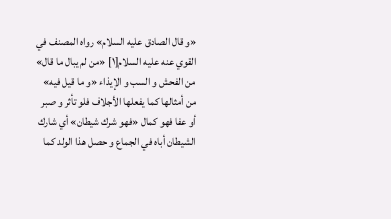«و قال الصادق عليه السلام» رواه المصنف في القوي عنه عليه السلام[١] «من لم يبال ما قال» من الفحش و السب و الإيذاء «و ما قيل فيه» من أمثالها كما يفعلها الأجلاف فلو تأثر و صبر أو عفا فهو كمال «فهو شرك شيطان» أي شارك الشيطان أباه في الجماع و حصل هذا الولد كما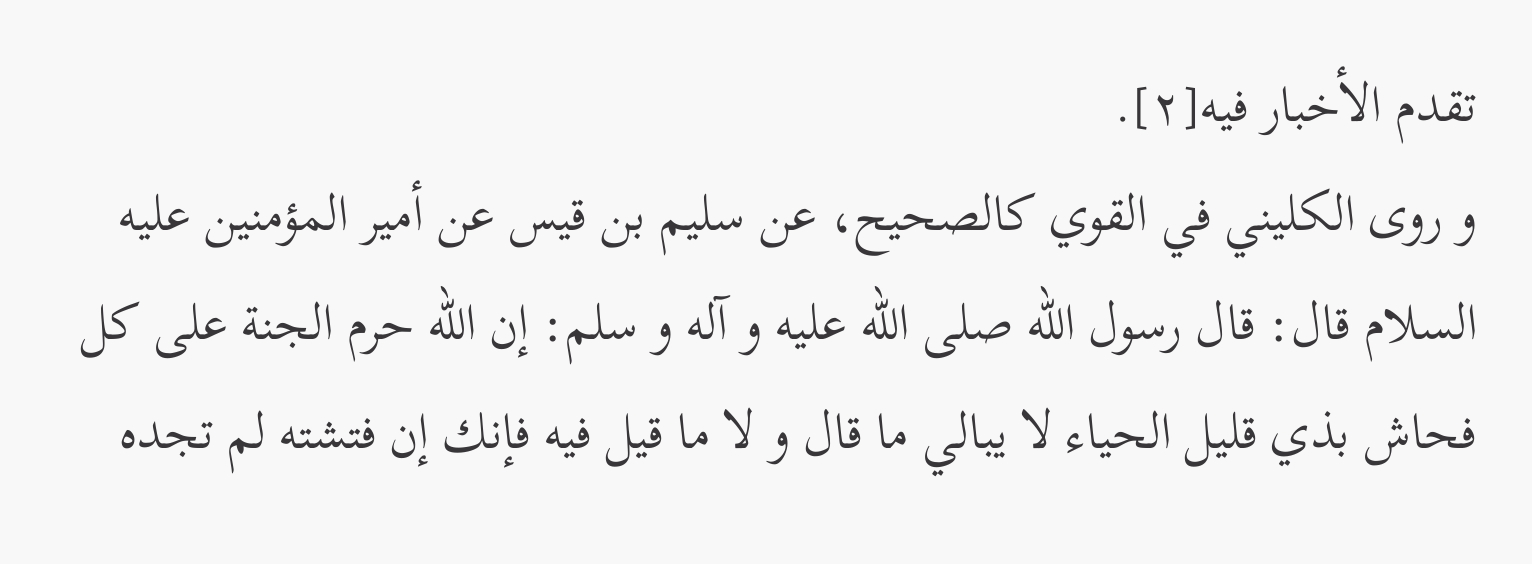تقدم الأخبار فيه[٢].
و روى الكليني في القوي كالصحيح، عن سليم بن قيس عن أمير المؤمنين عليه السلام قال: قال رسول الله صلى الله عليه و آله و سلم: إن الله حرم الجنة على كل فحاش بذي قليل الحياء لا يبالي ما قال و لا ما قيل فيه فإنك إن فتشته لم تجده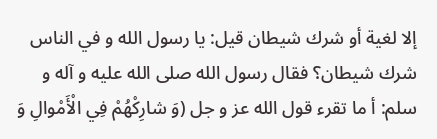إلا لغية أو شرك شيطان قيل: يا رسول الله و في الناس شرك شيطان؟ فقال رسول الله صلى الله عليه و آله و سلم: أ ما تقرء قول الله عز و جل (وَ شارِكْهُمْ فِي الْأَمْوالِ وَ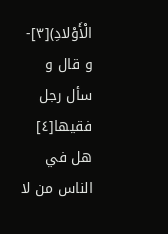الْأَوْلادِ)[٣]- و قال و سأل رجل فقيها[٤] هل في الناس من لا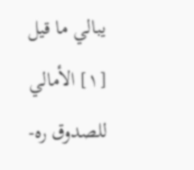يبالي ما قيل
[١] الأمالي للصدوق ره-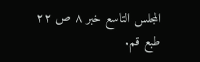المجلس التاسع خبر ٨ ص ٢٢ طبع قم.